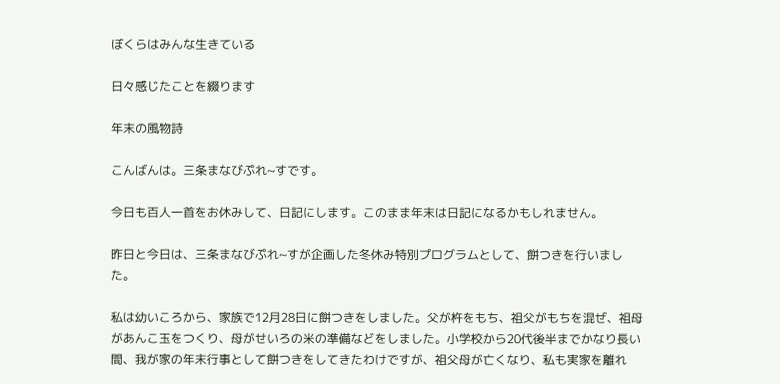ぼくらはみんな生きている

日々感じたことを綴ります

年末の風物詩

こんばんは。三条まなびぷれ~すです。

今日も百人一首をお休みして、日記にします。このまま年末は日記になるかもしれません。

昨日と今日は、三条まなびぷれ~すが企画した冬休み特別プログラムとして、餅つきを行いました。

私は幼いころから、家族で12月28日に餅つきをしました。父が杵をもち、祖父がもちを混ぜ、祖母があんこ玉をつくり、母がせいろの米の準備などをしました。小学校から20代後半までかなり長い間、我が家の年末行事として餅つきをしてきたわけですが、祖父母が亡くなり、私も実家を離れ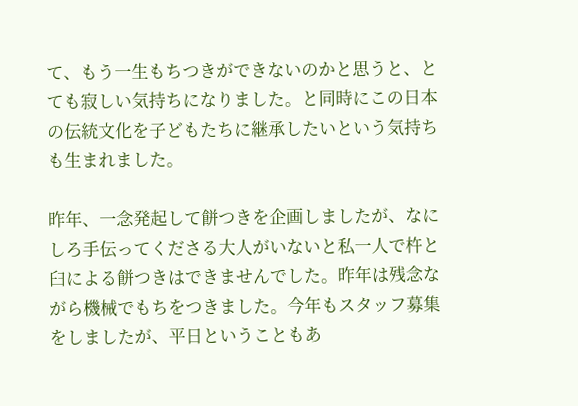て、もう一生もちつきができないのかと思うと、とても寂しい気持ちになりました。と同時にこの日本の伝統文化を子どもたちに継承したいという気持ちも生まれました。

昨年、一念発起して餅つきを企画しましたが、なにしろ手伝ってくださる大人がいないと私一人で杵と臼による餅つきはできませんでした。昨年は残念ながら機械でもちをつきました。今年もスタッフ募集をしましたが、平日ということもあ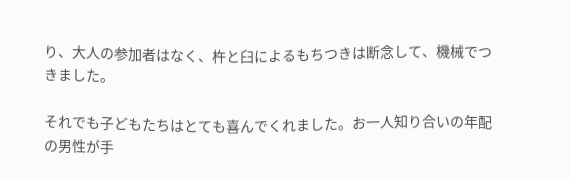り、大人の参加者はなく、杵と臼によるもちつきは断念して、機械でつきました。

それでも子どもたちはとても喜んでくれました。お一人知り合いの年配の男性が手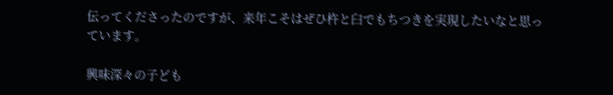伝ってくださったのですが、来年こそはぜひ杵と臼でもちつきを実現したいなと思っています。

興味深々の子ども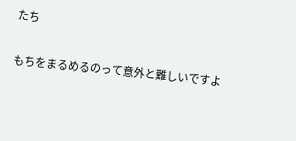たち

もちをまるめるのって意外と難しいですよ